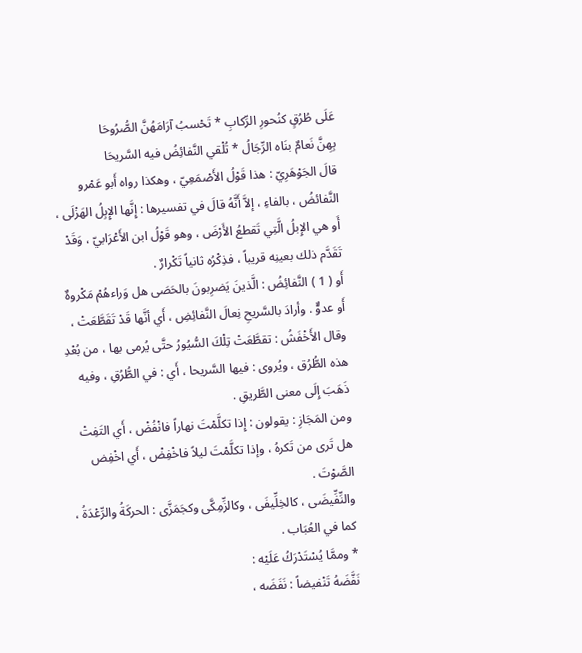عَلَى طُرُقٍ كنُحورِ الرِّكابِ * تَحْسبُ آرَامَهُنَّ الصُّرُوحَا
بِهِنَّ نَعامٌ بنَاه الرِّجَالُ * تُلْقي النَّفائِضُ فيه السَّريحَا
قالَ الجَوْهَرِيّ : هذا قَوْلُ الأَصْمَعِيّ ، وهكذا رواه أَبو عَمْرو النَّفائضُ ، بالفاءِ ، إلاَّ أَنَّهُ قالَ في تفسيرها : إِنَّها الإِبِلُ الهَزْلَى ، أَو هي الإِبلُ الَّتِي تَقطعُ الأَرْضَ ، وهو قَوْلُ ابن الأَعْرَابيّ ، وَقَدْ تَقَدَّم ذلك بعينِه قريباً ، فذِكْرُه ثانياً تَكْرارٌ .
أَو ( 1 ) النَّفائِضُ : الَّذينَ يَضرِبونَ بالحَصَى هل وَراءهُمْ مَكْروهٌ أَو عدوٌّ . وأرادَ بالسَّريحِ نِعالَ النَّفائِضِ ، أَي أنَّها قَدْ تَقَطَّعَتْ ، وقال الأَخْفَشُ : تقطَّعَتْ تِلْكَ السُّيُورُ حتَّى يُرمى بها ، من بُعْدِ هذه الطُّرُق ، ويُروى : فيها السَّريحا ، أَي : في الطُّرُقِ ، وفيه ذَهَبَ إِلَى معنى الطَّريقِ .
ومن المَجَازِ : يقولون : إِذا تكلَّمْتَ نهاراً فانْفُضْ ، أَي التَفِتْ هل تَرى من تَكرهُ ، وإذا تكلَّمْتَ ليلاً فاخْفِضْ ، أَي اخْفِض الصَّوْتَ .
والنِّفِّيضَى ، كالخِلِّيفَى ، وكالزِّمِكَّى وكجَمَزَّى : الحركَةُ والرِّعْدَةُ ، كما في العُبَاب .
* وممَّا يُسْتَدْرَكُ عَلَيْه :
نَفَّضَهُ تَنْفيضاً : نَفَضَه ،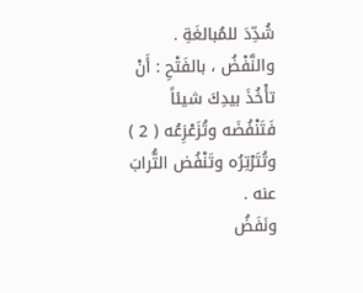شُدِّدَ للمُبالغَةِ .
والنَّفْضُ ، بالفَتْحِ : أَنْ تأْخُذَ بيدِكَ شيئاً فَتَنْفُضَه وتُزَعْزِعُه ( 2 ) وتُتَرْتِرُه وتَنْفُض التُّرابَ عنه .
ونَفَضُ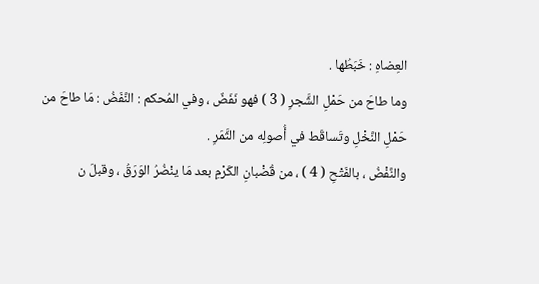العِضاهِ : خَبَطُها .
وما طاحَ من حَمْلِ الشَّجرِ ( 3 ) فهو نَفَضٌ ، وفي المُحكم : النَّفَضُ : مَا طاحَ من حَمْلِ النَّخْلِ وتَساقَط في أُصولِه من الثَّمَرِ .
والنَّفْضُ ، بالفَتْحِ ( 4 ) ، من قُضْبانِ الكَرْمِ بعد مَا ينْضُرُ الوَرَقُ ، وقبلَ ن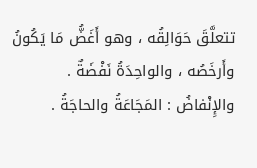تتعلَّقَ حَوَالِقُه ، وهو أَغَضُّ مَا يَكُونُ وأَرخَصُه ، والواحِدَةُ نَفْضَةٌ .
والإِنْفاضُ : المَجَاعَةُ والحاجَةُ .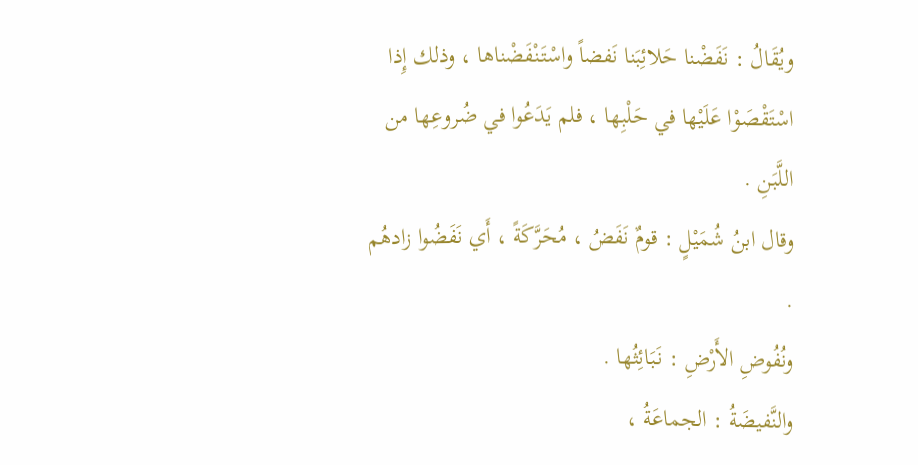ويُقَالُ : نَفَضْنا حَلائِبَنا نَفضاً واسْتَنْفَضْناها ، وذلك إِذا اسْتَقْصَوْا عَلَيْها في حَلْبِها ، فلم يَدَعُوا في ضُروعِها من اللَّبَنِ .
وقال ابنُ شُمَيْلٍ : قومٌ نَفَضُ ، مُحَرَّكَةً ، أَي نَفَضُوا زادهُم .
ونُفُوضِ الأَرْضِ : نَبَائِثُها .
والنَّفيضَةُ : الجماعَةُ ،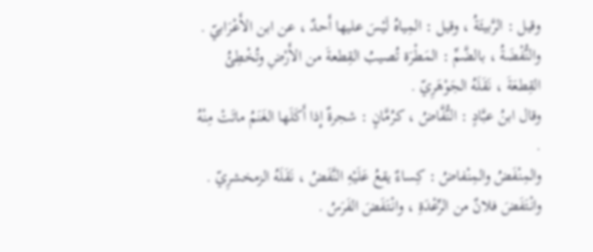وقيل : الرَّبيئَةُ ، وقيل : المِياهُ لَيْسَ عليها أَحدٌ ، عن ابن الأَعْرَابيّ . والنُّفْضَةُ ، بالضَّمِّ : المَطْرَة تُصيبُ القِطعةَ من الأَرْضِ وتُخْطِئُ القِطعَةَ ، نَقَلَهُ الجَوْهَرِيّ .
وقال ابنُ عبَّادٍ : النُّفَّاضُ ، كرُمَّانٍ : شجرةٌ إِذا أَكَلَها الغَنَمُ ماتَتْ مِنْهُ .
والمِنْفَضُ والمِنْفاضُ : كِساءٌ يقعُ عَلَيْهِ النَّفَضُ ، نَقَلَهُ الزمخشرِيّ .
وانْتَفَضَ فلانٌ من الرِّعْدَةِ ، وانْتَفَضَ الفَرَسُ .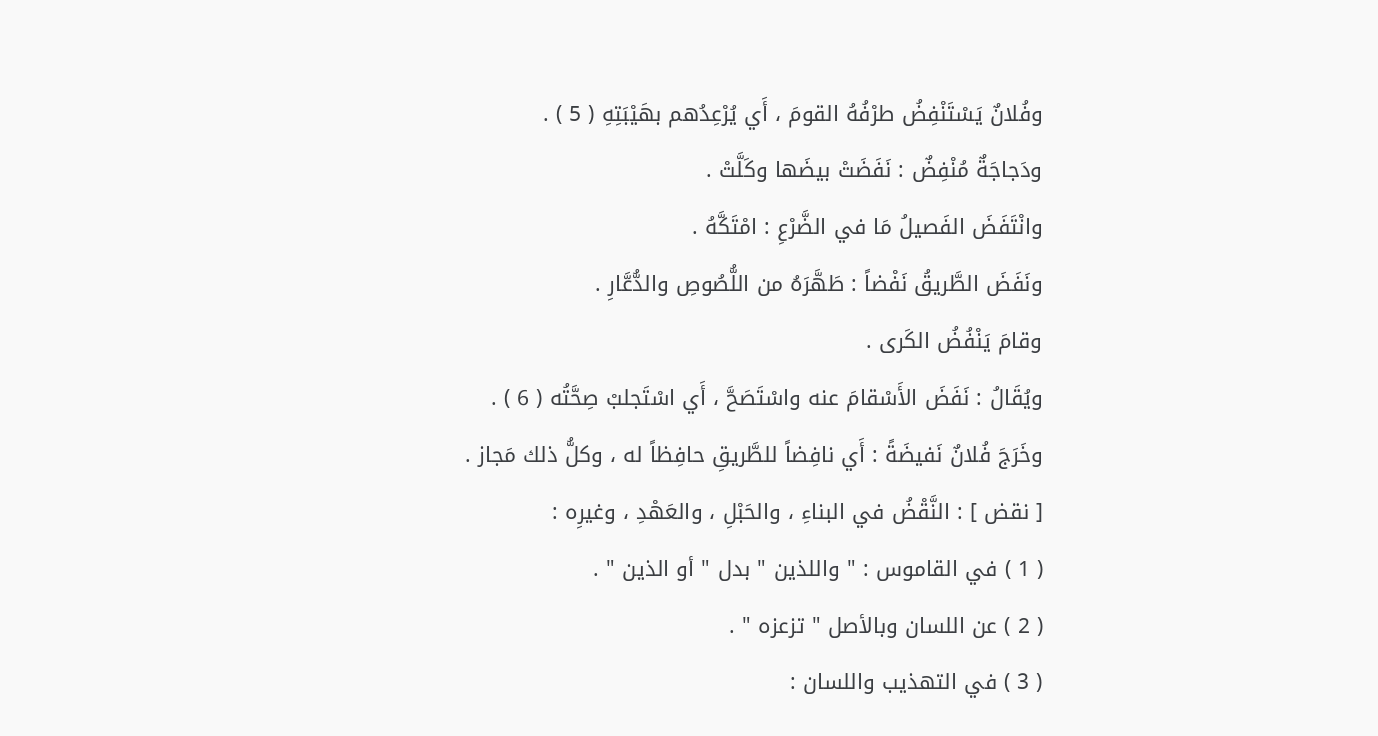وفُلانٌ يَسْتَنْفِضُ طرْفُهُ القومَ ، أَي يُرْعِدُهم بهَيْبَتِهِ ( 5 ) .
ودَجاجَةٌ مُنْفِضٌ : نَفَضَتْ بيضَها وكَلَّتْ .
وانْتَفَضَ الفَصيلُ مَا في الضَّرْعِ : امْتَكَّهُ .
ونَفَضَ الطَّريقُ نَفْضاً : طَهَّرَهُ من اللُّصُوصِ والدُّعَّارِ .
وقامَ يَنْفُضُ الكَرى .
ويُقَالُ : نَفَضَ الأَسْقامَ عنه واسْتَصَحَّ ، أَي اسْتَجلبْ صِحَّتُه ( 6 ) .
وخَرَجَ فُلانٌ نَفيضَةً : أَي نافِضاً للطَّريقِ حافِظاً له ، وكلُّ ذلك مَجاز .
[ نقض ] : النَّقْضُ في البناءِ ، والحَبْلِ ، والعَهْدِ ، وغيرِه :
( 1 ) في القاموس : " واللذين " بدل " أو الذين " .
( 2 ) عن اللسان وبالأصل " تزعزه " .
( 3 ) في التهذيب واللسان :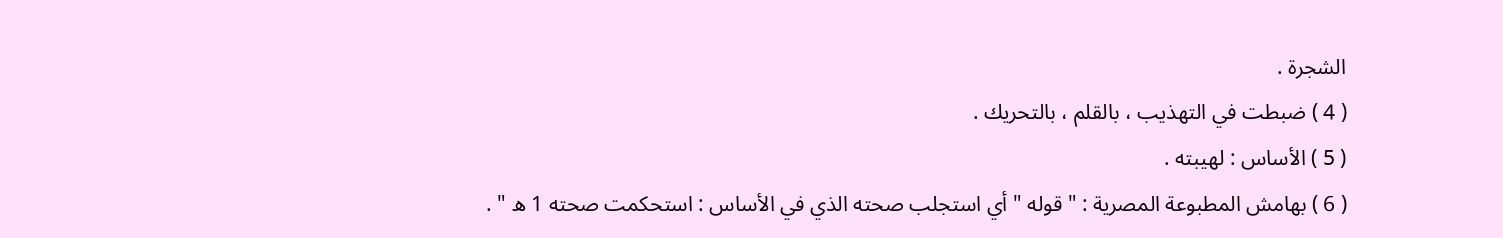الشجرة .
( 4 ) ضبطت في التهذيب ، بالقلم ، بالتحريك .
( 5 ) الأساس : لهيبته .
( 6 ) بهامش المطبوعة المصرية : " قوله " أي استجلب صحته الذي في الأساس : استحكمت صحته 1 ه " .